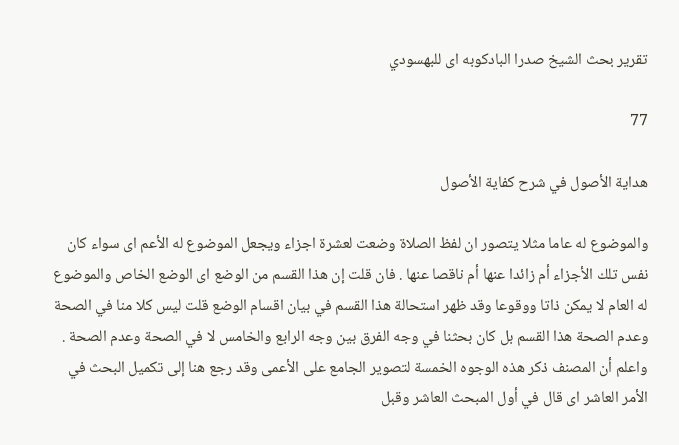تقرير بحث الشيخ صدرا البادكوبه اى للبهسودي

77

هداية الأصول في شرح كفاية الأصول

والموضوع له عاما مثلا يتصور ان لفظ الصلاة وضعت لعشرة اجزاء ويجعل الموضوع له الأعم اى سواء كان نفس تلك الأجزاء أم زائدا عنها أم ناقصا عنها . فان قلت إن هذا القسم من الوضع اى الوضع الخاص والموضوع له العام لا يمكن ذاتا ووقوعا وقد ظهر استحالة هذا القسم في بيان اقسام الوضع قلت ليس كلا منا في الصحة وعدم الصحة هذا القسم بل كان بحثنا في وجه الفرق بين وجه الرابع والخامس لا في الصحة وعدم الصحة . واعلم أن المصنف ذكر هذه الوجوه الخمسة لتصوير الجامع على الأعمى وقد رجع هنا إلى تكميل البحث في الأمر العاشر اى قال في أول المبحث العاشر وقبل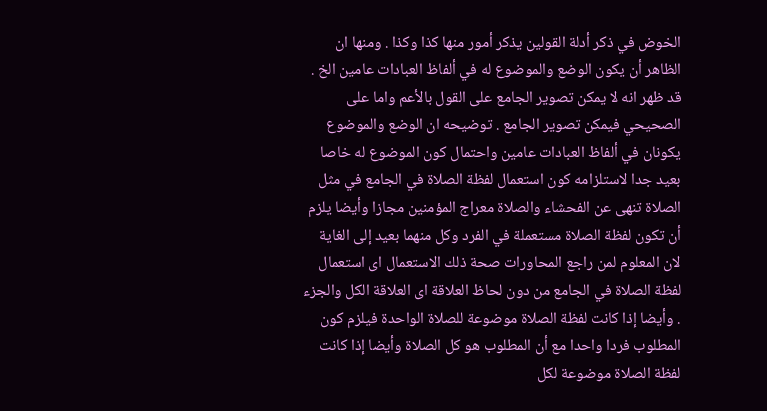الخوض في ذكر أدلة القولين يذكر أمور منها كذا وكذا . ومنها ان الظاهر أن يكون الوضع والموضوع له في ألفاظ العبادات عامين الخ . قد ظهر انه لا يمكن تصوير الجامع على القول بالأعم واما على الصحيحي فيمكن تصوير الجامع . توضيحه ان الوضع والموضوع يكونان في ألفاظ العبادات عامين واحتمال كون الموضوع له خاصا بعيد جدا لاستلزامه كون استعمال لفظة الصلاة في الجامع في مثل الصلاة تنهى عن الفحشاء والصلاة معراج المؤمنين مجازا وأيضا يلزم أن تكون لفظة الصلاة مستعملة في الفرد وكل منهما بعيد إلى الغاية لان المعلوم لمن راجع المحاورات صحة ذلك الاستعمال اى استعمال لفظة الصلاة في الجامع من دون لحاظ العلاقة اى العلاقة الكل والجزء . وأيضا إذا كانت لفظة الصلاة موضوعة للصلاة الواحدة فيلزم كون المطلوب فردا واحدا مع أن المطلوب هو كل الصلاة وأيضا إذا كانت لفظة الصلاة موضوعة لكل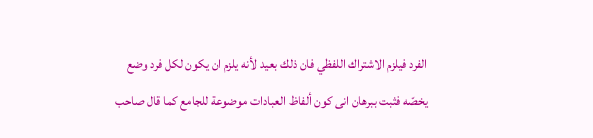الفرد فيلزم الاشتراك اللفظي فان ذلك بعيد لأنه يلزم ان يكون لكل فرد وضع يخصّه فثبت ببرهان انى كون ألفاظ العبادات موضوعة للجامع كما قال صاحب